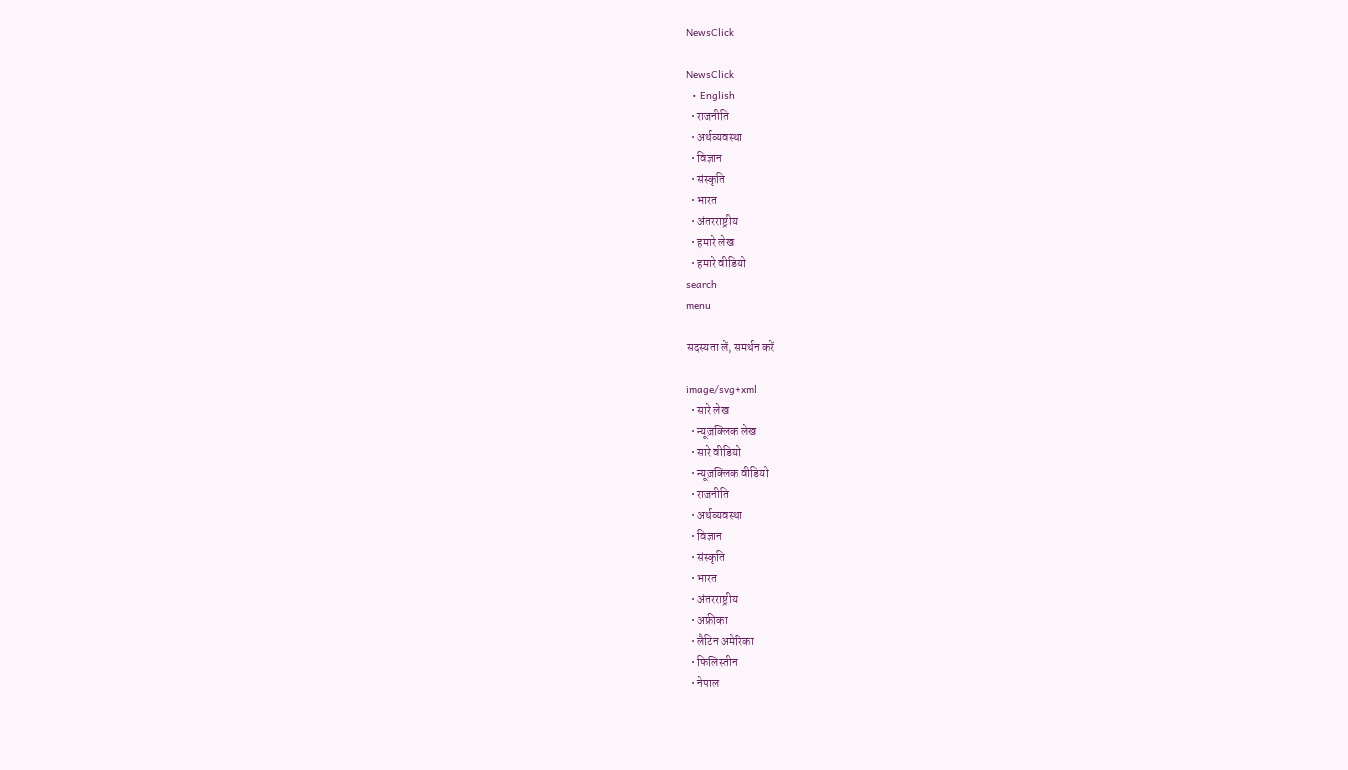NewsClick

NewsClick
  • English
  • राजनीति
  • अर्थव्यवस्था
  • विज्ञान
  • संस्कृति
  • भारत
  • अंतरराष्ट्रीय
  • हमारे लेख
  • हमारे वीडियो
search
menu

सदस्यता लें, समर्थन करें

image/svg+xml
  • सारे लेख
  • न्यूज़क्लिक लेख
  • सारे वीडियो
  • न्यूज़क्लिक वीडियो
  • राजनीति
  • अर्थव्यवस्था
  • विज्ञान
  • संस्कृति
  • भारत
  • अंतरराष्ट्रीय
  • अफ्रीका
  • लैटिन अमेरिका
  • फिलिस्तीन
  • नेपाल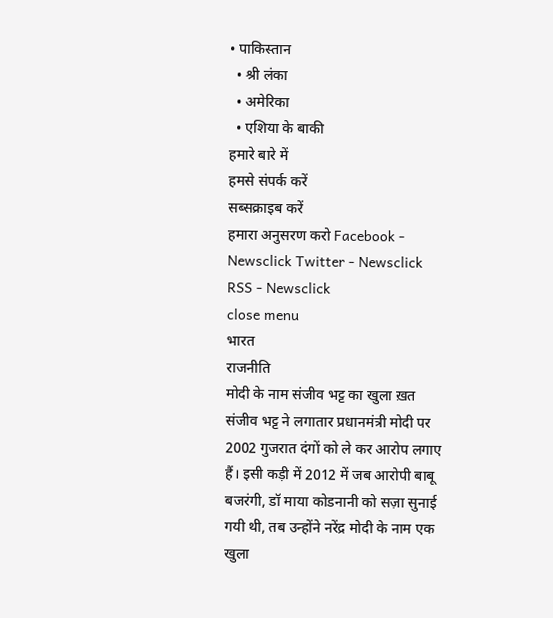• पाकिस्तान
  • श्री लंका
  • अमेरिका
  • एशिया के बाकी
हमारे बारे में
हमसे संपर्क करें
सब्सक्राइब करें
हमारा अनुसरण करो Facebook - Newsclick Twitter - Newsclick RSS - Newsclick
close menu
भारत
राजनीति
मोदी के नाम संजीव भट्ट का खुला ख़त
संजीव भट्ट ने लगातार प्रधानमंत्री मोदी पर 2002 गुजरात दंगों को ले कर आरोप लगाए हैं। इसी कड़ी में 2012 में जब आरोपी बाबू बजरंगी, डॉ माया कोडनानी को सज़ा सुनाई गयी थी, तब उन्होंने नरेंद्र मोदी के नाम एक खुला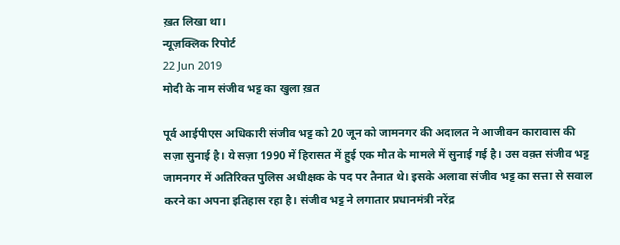ख़त लिखा था।
न्यूज़क्लिक रिपोर्ट
22 Jun 2019
मोदी के नाम संजीव भट्ट का खुला ख़त

पूर्व आईपीएस अधिकारी संजीव भट्ट को 20 जून को जामनगर की अदालत ने आजीवन कारावास की सज़ा सुनाई है। ये सज़ा 1990 में हिरासत में हुई एक मौत के मामले में सुनाई गई है। उस वक़्त संजीव भट्ट जामनगर में अतिरिक्त पुलिस अधीक्षक के पद पर तैनात थे। इसके अलावा संजीव भट्ट का सत्ता से सवाल करने का अपना इतिहास रहा है। संजीव भट्ट ने लगातार प्रधानमंत्री नरेंद्र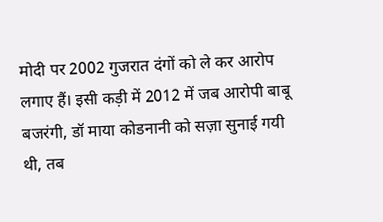मोदी पर 2002 गुजरात दंगों को ले कर आरोप लगाए हैं। इसी कड़ी में 2012 में जब आरोपी बाबू बजरंगी, डॉ माया कोडनानी को सज़ा सुनाई गयी थी, तब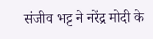संजीव भट्ट ने नरेंद्र मोदी के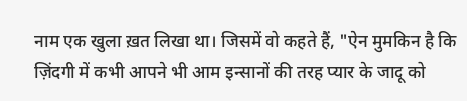नाम एक खुला ख़त लिखा था। जिसमें वो कहते हैं, "ऐन मुमकिन है कि ज़िंदगी में कभी आपने भी आम इन्सानों की तरह प्यार के जादू को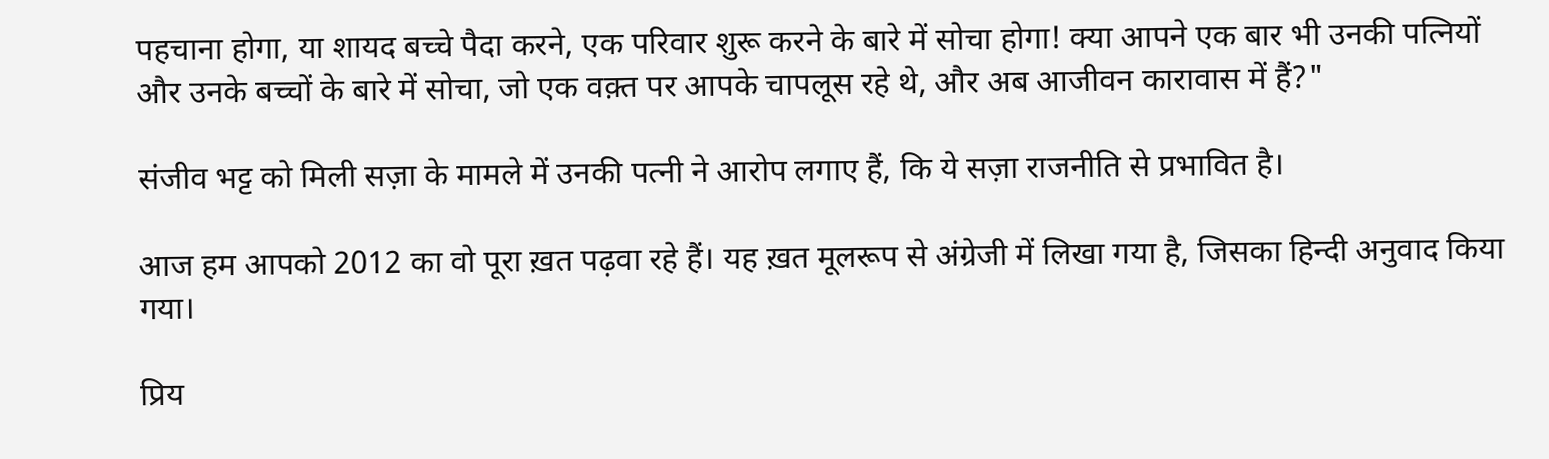पहचाना होगा, या शायद बच्चे पैदा करने, एक परिवार शुरू करने के बारे में सोचा होगा! क्या आपने एक बार भी उनकी पत्नियों और उनके बच्चों के बारे में सोचा, जो एक वक़्त पर आपके चापलूस रहे थे, और अब आजीवन कारावास में हैं?"

संजीव भट्ट को मिली सज़ा के मामले में उनकी पत्नी ने आरोप लगाए हैं, कि ये सज़ा राजनीति से प्रभावित है।

आज हम आपको 2012 का वो पूरा ख़त पढ़वा रहे हैं। यह ख़त मूलरूप से अंग्रेजी में लिखा गया है, जिसका हिन्दी अनुवाद किया गया।

प्रिय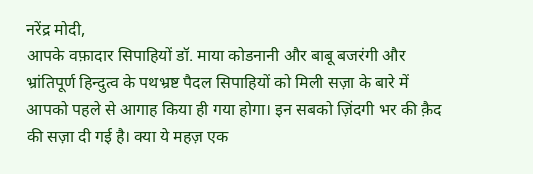नरेंद्र मोदी,
आपके वफ़ादार सिपाहियों डॉ. माया कोडनानी और बाबू बजरंगी और भ्रांतिपूर्ण हिन्दुत्व के पथभ्रष्ट पैदल सिपाहियों को मिली सज़ा के बारे में आपको पहले से आगाह किया ही गया होगा। इन सबको ज़िंदगी भर की क़ैद की सज़ा दी गई है। क्या ये महज़ एक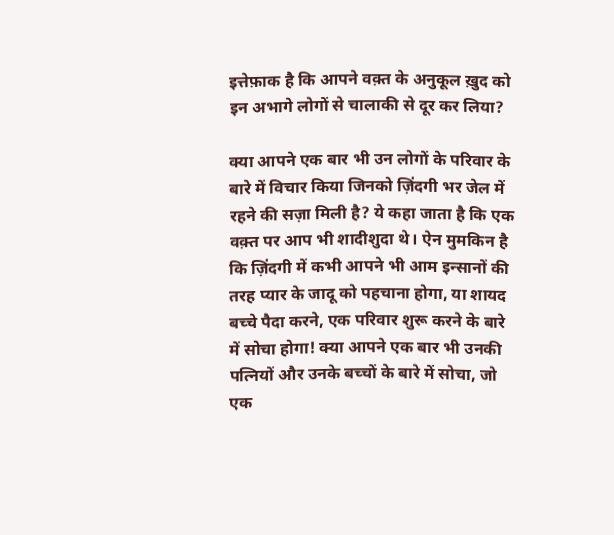इत्तेफ़ाक है कि आपने वक़्त के अनुकूल ख़ुद को इन अभागे लोगों से चालाकी से दूर कर लिया?

क्या आपने एक बार भी उन लोगों के परिवार के बारे में विचार किया जिनको ज़िंदगी भर जेल में रहने की सज़ा मिली है? ये कहा जाता है कि एक वक़्त पर आप भी शादीशुदा थे। ऐन मुमकिन है कि ज़िंदगी में कभी आपने भी आम इन्सानों की तरह प्यार के जादू को पहचाना होगा, या शायद बच्चे पैदा करने, एक परिवार शुरू करने के बारे में सोचा होगा! क्या आपने एक बार भी उनकी पत्नियों और उनके बच्चों के बारे में सोचा, जो एक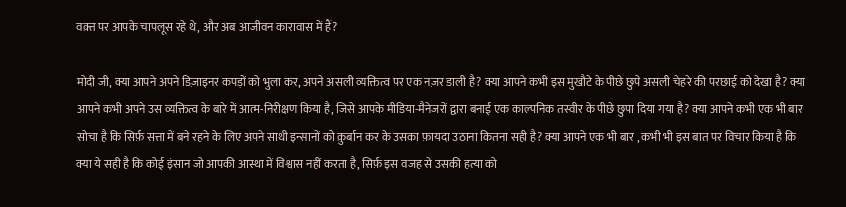वक़्त पर आपके चापलूस रहे थे, और अब आजीवन कारावास में हैं?

मोदी जी, क्या आपने अपने डिज़ाइनर कपड़ों को भुला कर, अपने असली व्यक्तित्व पर एक नज़र डाली है? क्या आपने कभी इस मुखौटे के पीछे छुपे असली चेहरे की परछाई को देखा है? क्या आपने कभी अपने उस व्यक्तित्व के बारे में आत्म-निरीक्षण किया है, जिसे आपके मीडिया-मैनेजरों द्वारा बनाई एक काल्पनिक तस्वीर के पीछे छुपा दिया गया है? क्या आपने कभी एक भी बार सोचा है कि सिर्फ़ सत्ता में बने रहने के लिए अपने साथी इन्सानों को क़ुर्बान कर के उसका फ़ायदा उठाना कितना सही है? क्या आपने एक भी बार , कभी भी इस बात पर विचार किया है कि क्या ये सही है कि कोई इंसान जो आपकी आस्था में विश्वास नहीं करता है, सिर्फ़ इस वजह से उसकी हत्या को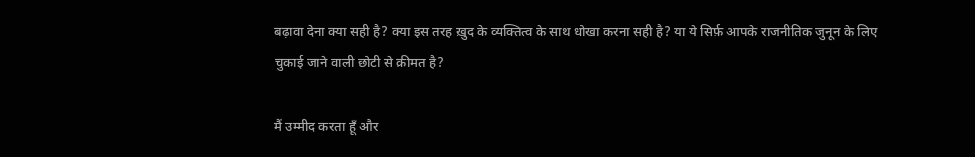बढ़ावा देना क्या सही है? क्या इस तरह ख़ुद के व्यक्तित्व के साथ धोखा करना सही है? या ये सिर्फ़ आपके राजनीतिक जुनून के लिए चुकाई जाने वाली छोटी से क़ीमत है?

मैं उम्मीद करता हूँ और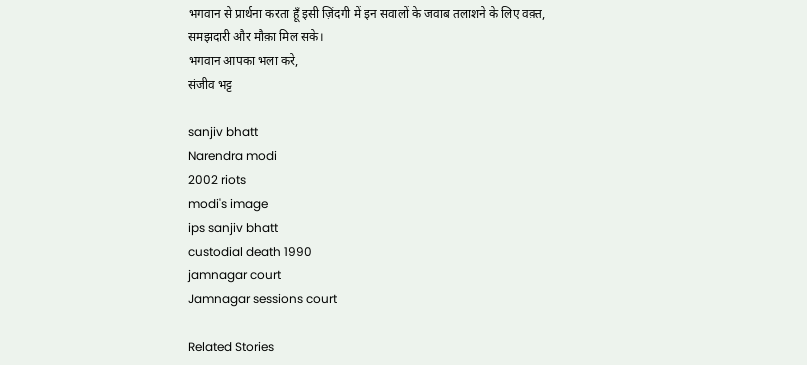भगवान से प्रार्थना करता हूँ इसी ज़िंदगी में इन सवालों के जवाब तलाशने के लिए वक़्त, समझदारी और मौक़ा मिल सके।
भगवान आपका भला करे,
संजीव भट्ट

sanjiv bhatt
Narendra modi
2002 riots
modi's image
ips sanjiv bhatt
custodial death 1990
jamnagar court
Jamnagar sessions court

Related Stories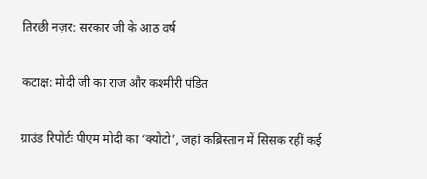तिरछी नज़र: सरकार जी के आठ वर्ष

कटाक्ष: मोदी जी का राज और कश्मीरी पंडित

ग्राउंड रिपोर्टः पीएम मोदी का ‘क्योटो’, जहां कब्रिस्तान में सिसक रहीं कई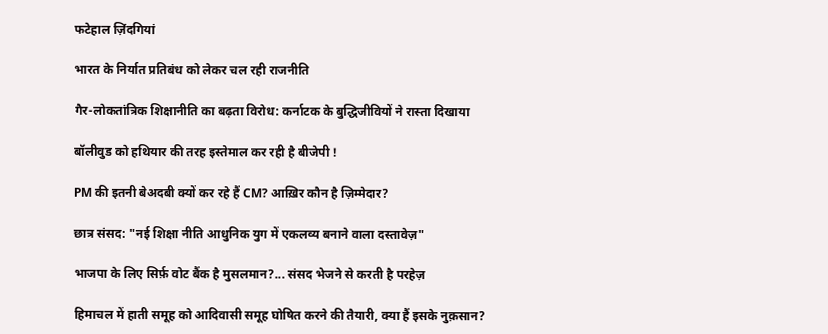फटेहाल ज़िंदगियां

भारत के निर्यात प्रतिबंध को लेकर चल रही राजनीति

गैर-लोकतांत्रिक शिक्षानीति का बढ़ता विरोध: कर्नाटक के बुद्धिजीवियों ने रास्ता दिखाया

बॉलीवुड को हथियार की तरह इस्तेमाल कर रही है बीजेपी !

PM की इतनी बेअदबी क्यों कर रहे हैं CM? आख़िर कौन है ज़िम्मेदार?

छात्र संसद: "नई शिक्षा नीति आधुनिक युग में एकलव्य बनाने वाला दस्तावेज़"

भाजपा के लिए सिर्फ़ वोट बैंक है मुसलमान?... संसद भेजने से करती है परहेज़

हिमाचल में हाती समूह को आदिवासी समूह घोषित करने की तैयारी, क्या हैं इसके नुक़सान?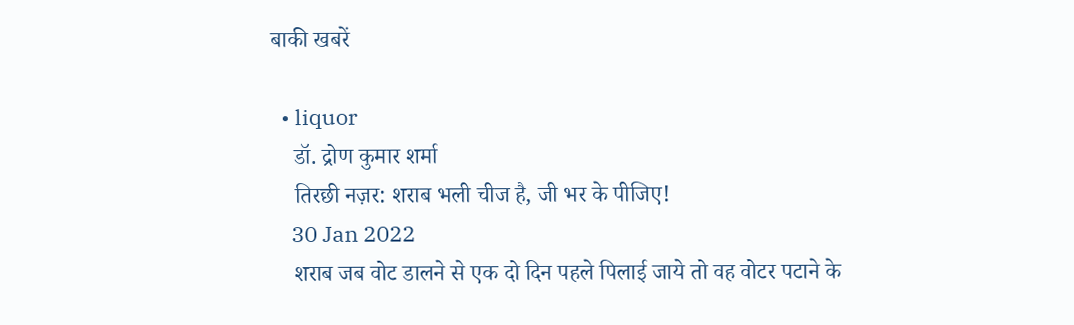बाकी खबरें

  • liquor
    डॉ. द्रोण कुमार शर्मा
    तिरछी नज़र: शराब भली चीज है, जी भर के पीजिए!
    30 Jan 2022
    शराब जब वोट डालने से एक दो दिन पहले पिलाई जाये तो वह वोटर पटाने के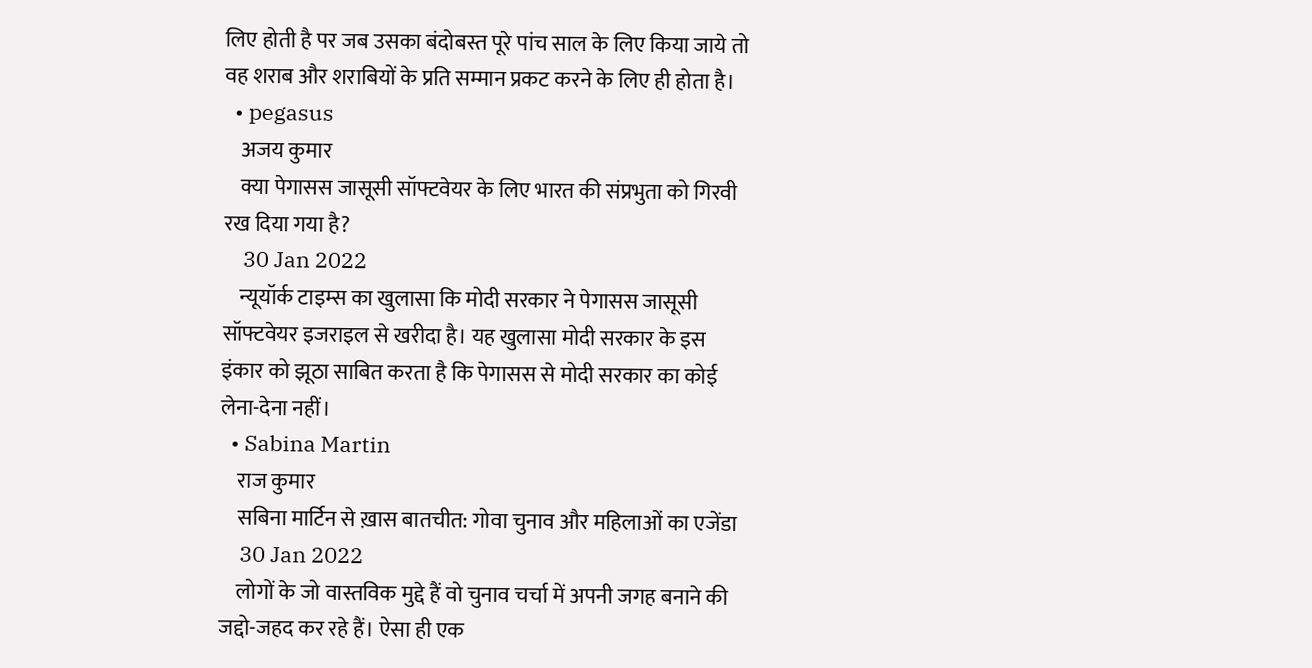लिए होती है पर जब उसका बंदोबस्त पूरे पांच साल के लिए किया जाये तो वह शराब और शराबियों के प्रति सम्मान प्रकट करने के लिए ही होता है।
  • pegasus
    अजय कुमार
    क्या पेगासस जासूसी सॉफ्टवेयर के लिए भारत की संप्रभुता को गिरवी रख दिया गया है?
    30 Jan 2022
    न्यूयॉर्क टाइम्स का खुलासा कि मोदी सरकार ने पेगासस जासूसी सॉफ्टवेयर इजराइल से खरीदा है। यह खुलासा मोदी सरकार के इस इंकार को झूठा साबित करता है कि पेगासस से मोदी सरकार का कोई लेना-देना नहीं।
  • Sabina Martin
    राज कुमार
    सबिना मार्टिन से ख़ास बातचीत: गोवा चुनाव और महिलाओं का एजेंडा
    30 Jan 2022
    लोगों के जो वास्तविक मुद्दे हैं वो चुनाव चर्चा में अपनी जगह बनाने की जद्दो-जहद कर रहे हैं। ऐसा ही एक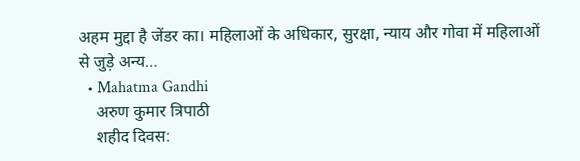अहम मुद्दा है जेंडर का। महिलाओं के अधिकार, सुरक्षा, न्याय और गोवा में महिलाओं से जुड़े अन्य…
  • Mahatma Gandhi
    अरुण कुमार त्रिपाठी
    शहीद दिवस: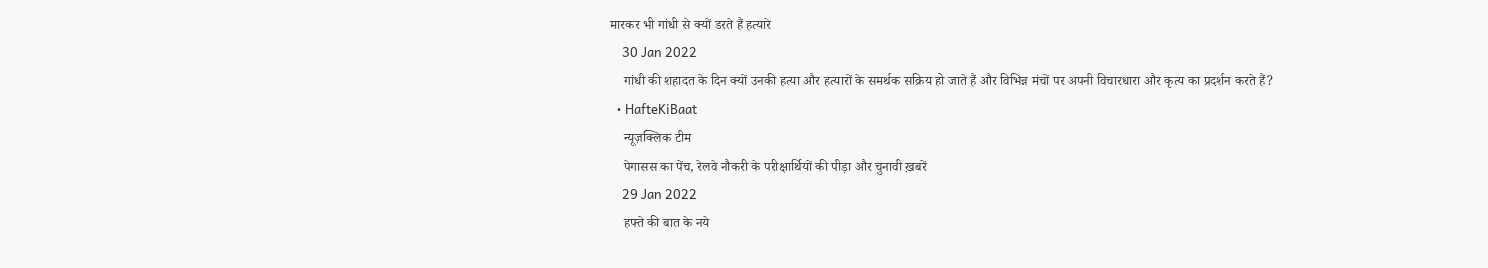मारकर भी गांधी से क्यों डरते हैं हत्यारे
    30 Jan 2022
    गांधी की शहादत के दिन क्यों उनकी हत्या और हत्यारों के समर्थक सक्रिय हो जाते हैं और विभिन्न मंचों पर अपनी विचारधारा और कृत्य का प्रदर्शन करते हैं?
  • HafteKiBaat
    न्यूज़क्लिक टीम
    पेगासस का पेंच, रेलवे नौकरी के परीक्षार्थियों की पीड़ा और चुनावी ख़बरें
    29 Jan 2022
    हफ्ते की बात के नये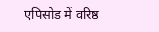एपिसोड में वरिष्ठ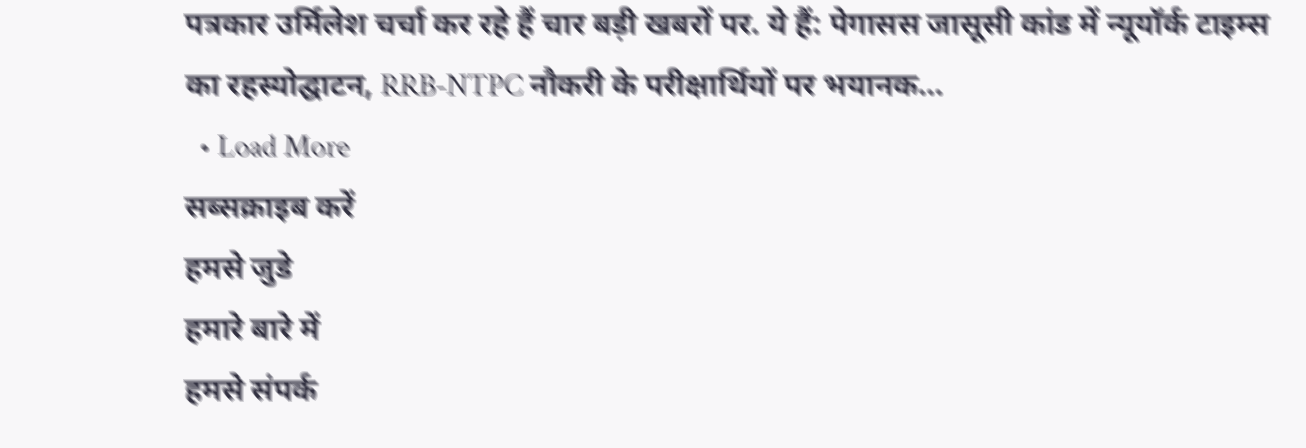पत्रकार उर्मिलेश चर्चा कर रहे हैं चार बड़ी खबरों पर. ये हैं: पेगासस जासूसी कांड में न्यूयॉर्क टाइम्स का रहस्योद्घाटन, RRB-NTPC नौकरी के परीक्षार्थियों पर भयानक…
  • Load More
सब्सक्राइब करें
हमसे जुडे
हमारे बारे में
हमसे संपर्क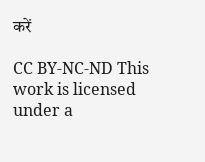करें

CC BY-NC-ND This work is licensed under a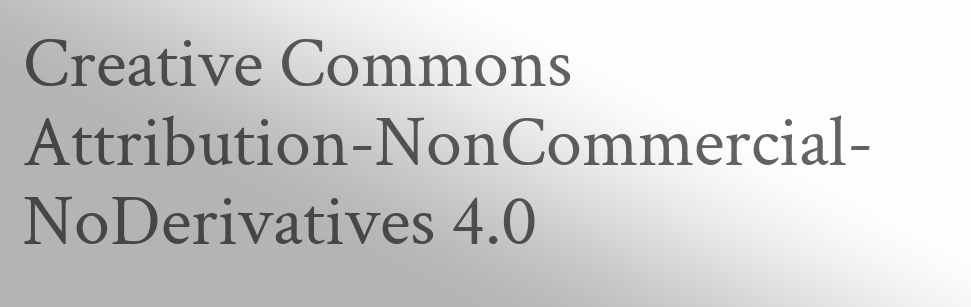Creative Commons Attribution-NonCommercial-NoDerivatives 4.0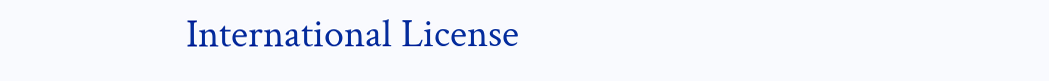International License